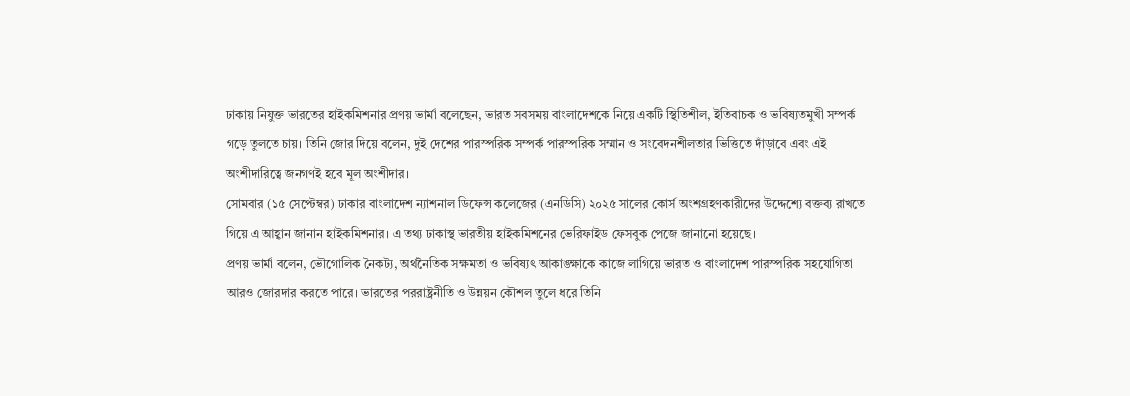ঢাকায় নিযুক্ত ভারতের হাইকমিশনার প্রণয় ভার্মা বলেছেন, ভারত সবসময় বাংলাদেশকে নিয়ে একটি স্থিতিশীল, ইতিবাচক ও ভবিষ্যতমুখী সম্পর্ক গড়ে তুলতে চায়। তিনি জোর দিয়ে বলেন, দুই দেশের পারস্পরিক সম্পর্ক পারস্পরিক সম্মান ও সংবেদনশীলতার ভিত্তিতে দাঁড়াবে এবং এই অংশীদারিত্বে জনগণই হবে মূল অংশীদার।
সোমবার (১৫ সেপ্টেম্বর) ঢাকার বাংলাদেশ ন্যাশনাল ডিফেন্স কলেজের (এনডিসি) ২০২৫ সালের কোর্স অংশগ্রহণকারীদের উদ্দেশ্যে বক্তব্য রাখতে গিয়ে এ আহ্বান জানান হাইকমিশনার। এ তথ্য ঢাকাস্থ ভারতীয় হাইকমিশনের ভেরিফাইড ফেসবুক পেজে জানানো হয়েছে।
প্রণয় ভার্মা বলেন, ভৌগোলিক নৈকট্য, অর্থনৈতিক সক্ষমতা ও ভবিষ্যৎ আকাঙ্ক্ষাকে কাজে লাগিয়ে ভারত ও বাংলাদেশ পারস্পরিক সহযোগিতা আরও জোরদার করতে পারে। ভারতের পররাষ্ট্রনীতি ও উন্নয়ন কৌশল তুলে ধরে তিনি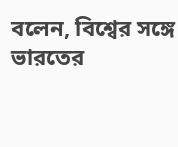বলেন, বিশ্বের সঙ্গে ভারতের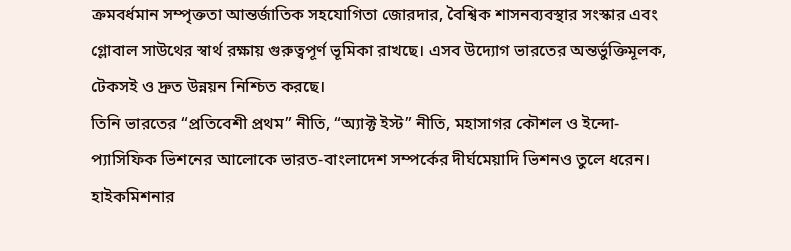ক্রমবর্ধমান সম্পৃক্ততা আন্তর্জাতিক সহযোগিতা জোরদার, বৈশ্বিক শাসনব্যবস্থার সংস্কার এবং গ্লোবাল সাউথের স্বার্থ রক্ষায় গুরুত্বপূর্ণ ভূমিকা রাখছে। এসব উদ্যোগ ভারতের অন্তর্ভুক্তিমূলক, টেকসই ও দ্রুত উন্নয়ন নিশ্চিত করছে।
তিনি ভারতের “প্রতিবেশী প্রথম” নীতি, “অ্যাক্ট ইস্ট” নীতি, মহাসাগর কৌশল ও ইন্দো-প্যাসিফিক ভিশনের আলোকে ভারত-বাংলাদেশ সম্পর্কের দীর্ঘমেয়াদি ভিশনও তুলে ধরেন।
হাইকমিশনার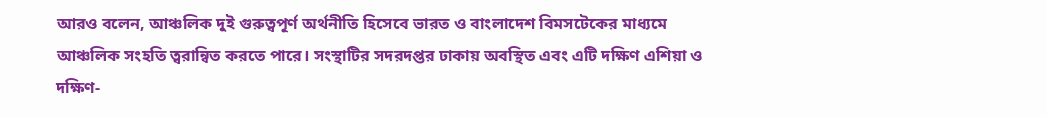আরও বলেন, আঞ্চলিক দুই গুরুত্বপূর্ণ অর্থনীতি হিসেবে ভারত ও বাংলাদেশ বিমসটেকের মাধ্যমে আঞ্চলিক সংহতি ত্বরান্বিত করতে পারে। সংস্থাটির সদরদপ্তর ঢাকায় অবস্থিত এবং এটি দক্ষিণ এশিয়া ও দক্ষিণ-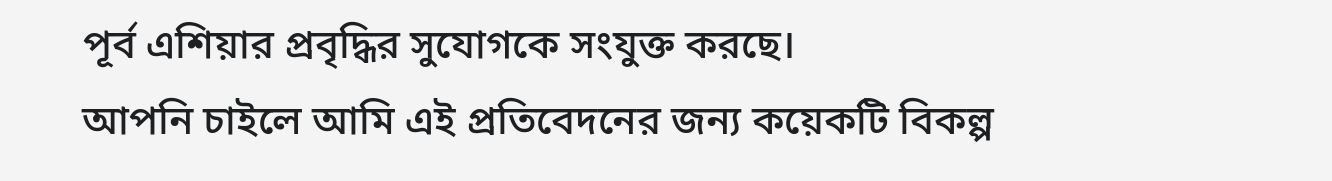পূর্ব এশিয়ার প্রবৃদ্ধির সুযোগকে সংযুক্ত করছে।
আপনি চাইলে আমি এই প্রতিবেদনের জন্য কয়েকটি বিকল্প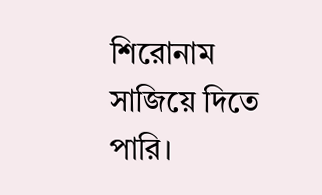শিরোনাম সাজিয়ে দিতে পারি।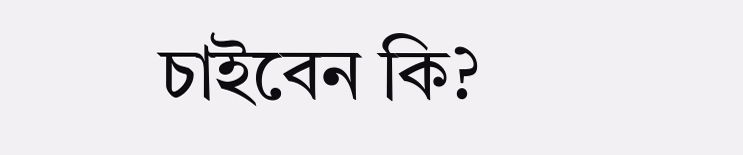চাইবেন কি?